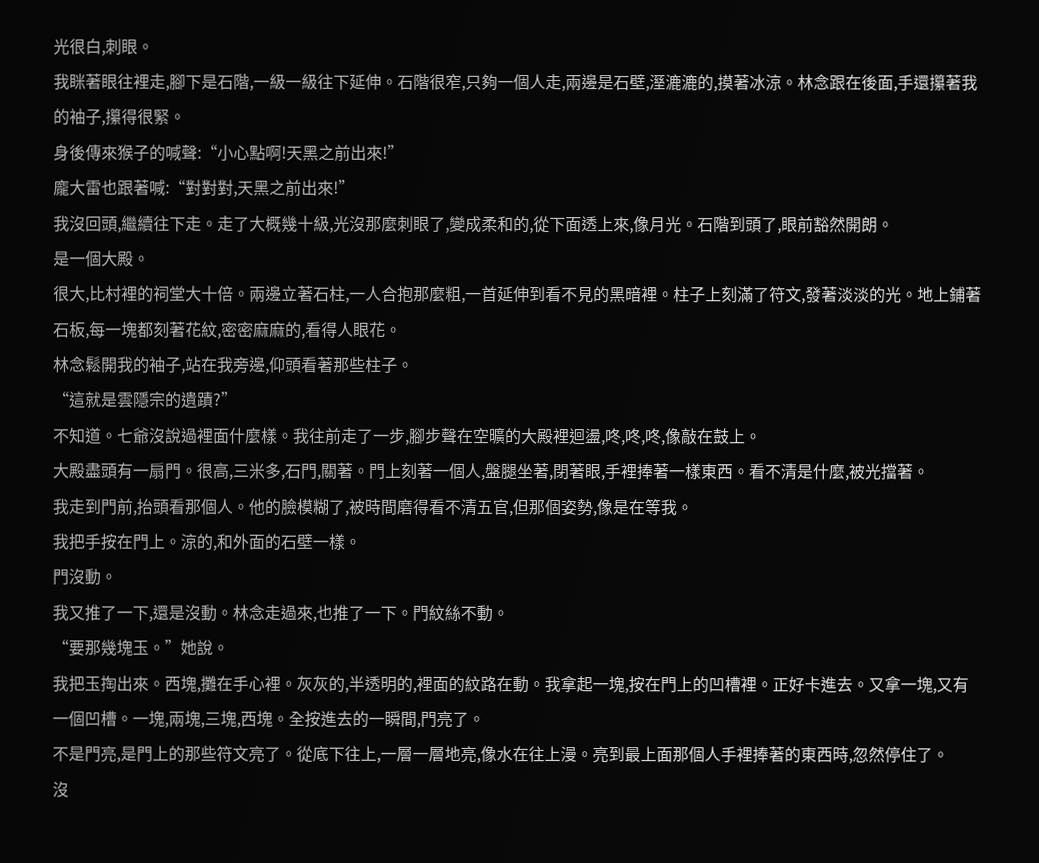光很白,刺眼。
我眯著眼往裡走,腳下是石階,一級一級往下延伸。石階很窄,只夠一個人走,兩邊是石壁,溼漉漉的,摸著冰涼。林念跟在後面,手還攥著我的袖子,攥得很緊。
身後傳來猴子的喊聲:“小心點啊!天黑之前出來!”
龐大雷也跟著喊:“對對對,天黑之前出來!”
我沒回頭,繼續往下走。走了大概幾十級,光沒那麼刺眼了,變成柔和的,從下面透上來,像月光。石階到頭了,眼前豁然開朗。
是一個大殿。
很大,比村裡的祠堂大十倍。兩邊立著石柱,一人合抱那麼粗,一首延伸到看不見的黑暗裡。柱子上刻滿了符文,發著淡淡的光。地上鋪著石板,每一塊都刻著花紋,密密麻麻的,看得人眼花。
林念鬆開我的袖子,站在我旁邊,仰頭看著那些柱子。
“這就是雲隱宗的遺蹟?”
不知道。七爺沒說過裡面什麼樣。我往前走了一步,腳步聲在空曠的大殿裡迴盪,咚,咚,咚,像敲在鼓上。
大殿盡頭有一扇門。很高,三米多,石門,關著。門上刻著一個人,盤腿坐著,閉著眼,手裡捧著一樣東西。看不清是什麼,被光擋著。
我走到門前,抬頭看那個人。他的臉模糊了,被時間磨得看不清五官,但那個姿勢,像是在等我。
我把手按在門上。涼的,和外面的石壁一樣。
門沒動。
我又推了一下,還是沒動。林念走過來,也推了一下。門紋絲不動。
“要那幾塊玉。”她說。
我把玉掏出來。西塊,攤在手心裡。灰灰的,半透明的,裡面的紋路在動。我拿起一塊,按在門上的凹槽裡。正好卡進去。又拿一塊,又有一個凹槽。一塊,兩塊,三塊,西塊。全按進去的一瞬間,門亮了。
不是門亮,是門上的那些符文亮了。從底下往上,一層一層地亮,像水在往上漫。亮到最上面那個人手裡捧著的東西時,忽然停住了。
沒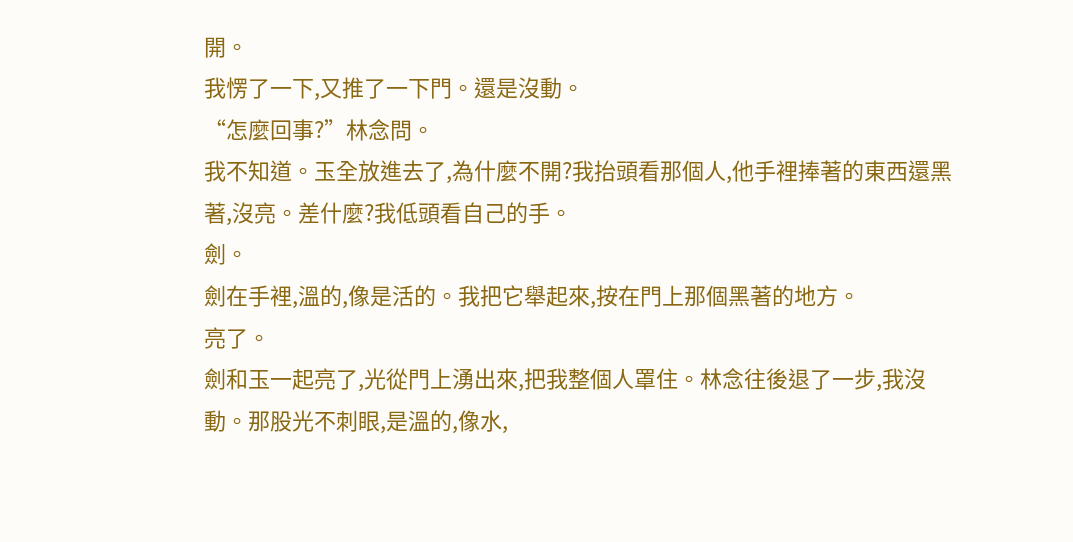開。
我愣了一下,又推了一下門。還是沒動。
“怎麼回事?”林念問。
我不知道。玉全放進去了,為什麼不開?我抬頭看那個人,他手裡捧著的東西還黑著,沒亮。差什麼?我低頭看自己的手。
劍。
劍在手裡,溫的,像是活的。我把它舉起來,按在門上那個黑著的地方。
亮了。
劍和玉一起亮了,光從門上湧出來,把我整個人罩住。林念往後退了一步,我沒動。那股光不刺眼,是溫的,像水,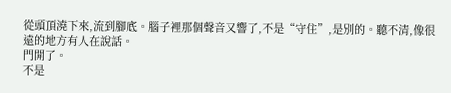從頭頂澆下來,流到腳底。腦子裡那個聲音又響了,不是“守住”,是別的。聽不清,像很遠的地方有人在說話。
門開了。
不是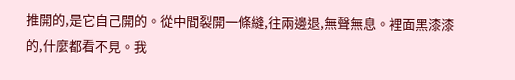推開的,是它自己開的。從中間裂開一條縫,往兩邊退,無聲無息。裡面黑漆漆的,什麼都看不見。我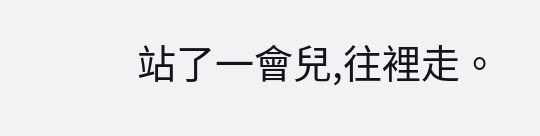站了一會兒,往裡走。